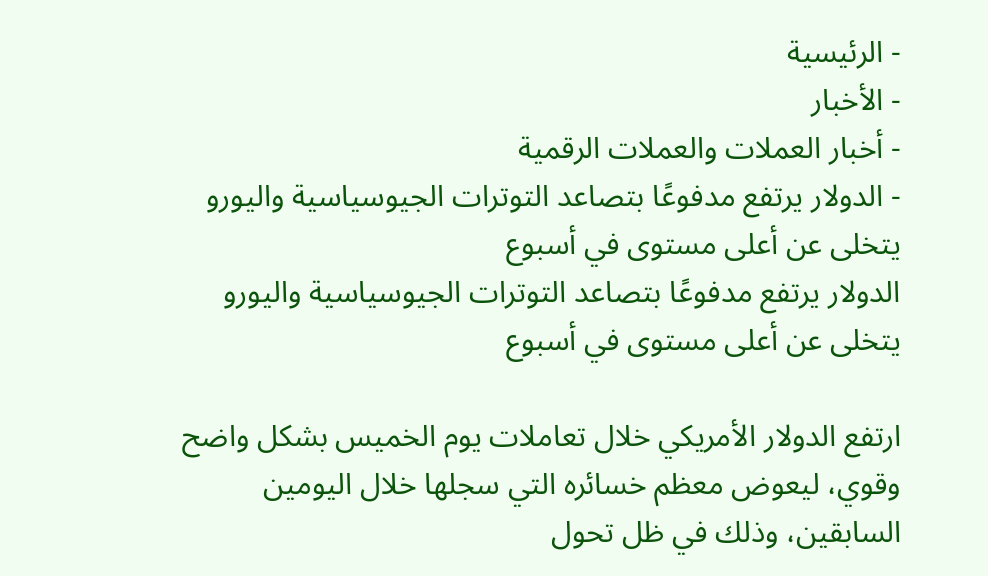- الرئيسية
- الأخبار
- أخبار العملات والعملات الرقمية
- الدولار يرتفع مدفوعًا بتصاعد التوترات الجيوسياسية واليورو يتخلى عن أعلى مستوى في أسبوع
الدولار يرتفع مدفوعًا بتصاعد التوترات الجيوسياسية واليورو يتخلى عن أعلى مستوى في أسبوع

ارتفع الدولار الأمريكي خلال تعاملات يوم الخميس بشكل واضح وقوي، ليعوض معظم خسائره التي سجلها خلال اليومين السابقين، وذلك في ظل تحول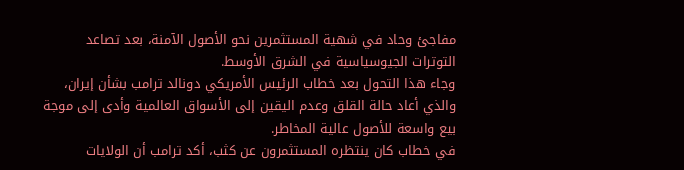مفاجئ وحاد في شهية المستثمرين نحو الأصول الآمنة، بعد تصاعد التوترات الجيوسياسية في الشرق الأوسط.
وجاء هذا التحول بعد خطاب الرئيس الأمريكي دونالد ترامب بشأن إيران، والذي أعاد حالة القلق وعدم اليقين إلى الأسواق العالمية وأدى إلى موجة بيع واسعة للأصول عالية المخاطر.
في خطاب كان ينتظره المستثمرون عن كثب، أكد ترامب أن الولايات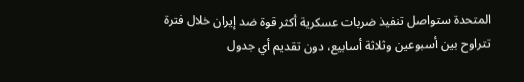المتحدة ستواصل تنفيذ ضربات عسكرية أكثر قوة ضد إيران خلال فترة تتراوح بين أسبوعين وثلاثة أسابيع، دون تقديم أي جدول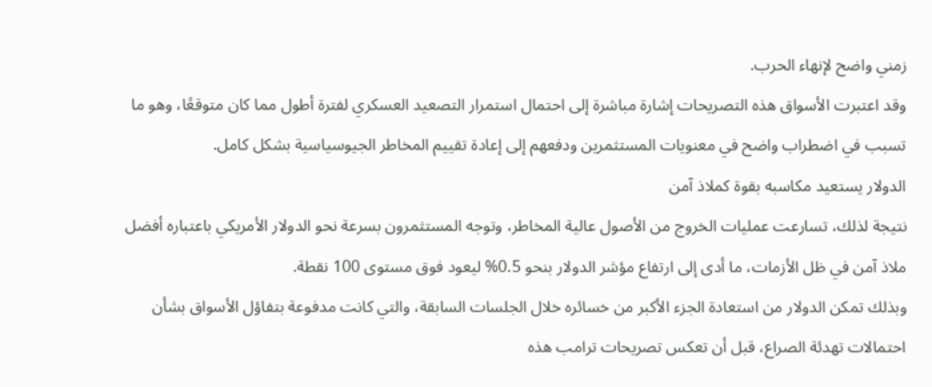زمني واضح لإنهاء الحرب.
وقد اعتبرت الأسواق هذه التصريحات إشارة مباشرة إلى احتمال استمرار التصعيد العسكري لفترة أطول مما كان متوقعًا، وهو ما تسبب في اضطراب واضح في معنويات المستثمرين ودفعهم إلى إعادة تقييم المخاطر الجيوسياسية بشكل كامل.
الدولار يستعيد مكاسبه بقوة كملاذ آمن
نتيجة لذلك، تسارعت عمليات الخروج من الأصول عالية المخاطر، وتوجه المستثمرون بسرعة نحو الدولار الأمريكي باعتباره أفضل ملاذ آمن في ظل الأزمات، ما أدى إلى ارتفاع مؤشر الدولار بنحو 0.5% ليعود فوق مستوى 100 نقطة.
وبذلك تمكن الدولار من استعادة الجزء الأكبر من خسائره خلال الجلسات السابقة، والتي كانت مدفوعة بتفاؤل الأسواق بشأن احتمالات تهدئة الصراع، قبل أن تعكس تصريحات ترامب هذه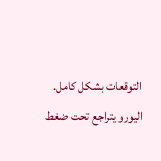التوقعات بشكل كامل.
اليورو يتراجع تحت ضغط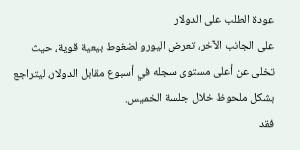عودة الطلب على الدولار
على الجانب الآخر، تعرض اليورو لضغوط بيعية قوية، حيث تخلى عن أعلى مستوى سجله في أسبوع مقابل الدولار، ليتراجع بشكل ملحوظ خلال جلسة الخميس.
فقد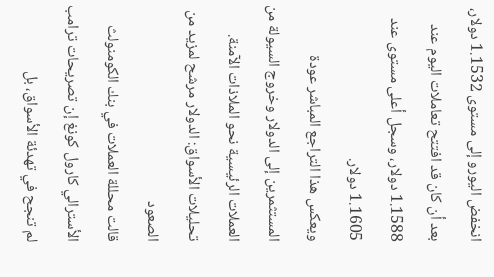انخفض اليورو إلى مستوى 1.1532 دولار، بعد أن كان قد افتتح تعاملات اليوم عند 1.1588 دولار، وسجل أعلى مستوى عند 1.1605 دولار.
ويعكس هذا التراجع المباشر عودة المستثمرين إلى الدولار وخروج السيولة من العملات الرئيسية نحو الملاذات الآمنة.
تحليلات الأسواق: الدولار مرشح لمزيد من الصعود
قالت محللة العملات في بنك الكومنولث الأسترالي كارول كونغ إن تصريحات ترامب لم تنجح في تهدئة الأسواق، بل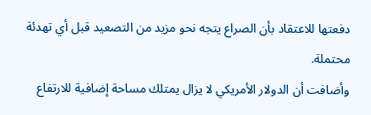دفعتها للاعتقاد بأن الصراع يتجه نحو مزيد من التصعيد قبل أي تهدئة محتملة.
وأضافت أن الدولار الأمريكي لا يزال يمتلك مساحة إضافية للارتفاع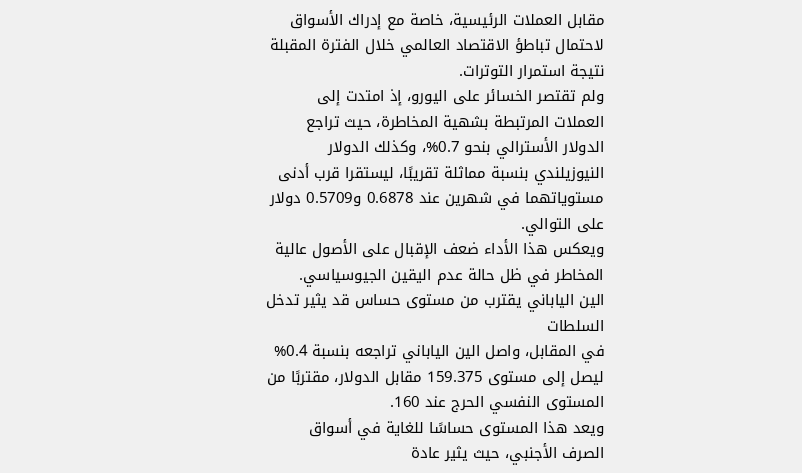مقابل العملات الرئيسية، خاصة مع إدراك الأسواق لاحتمال تباطؤ الاقتصاد العالمي خلال الفترة المقبلة نتيجة استمرار التوترات.
ولم تقتصر الخسائر على اليورو، إذ امتدت إلى العملات المرتبطة بشهية المخاطرة، حيث تراجع الدولار الأسترالي بنحو 0.7%، وكذلك الدولار النيوزيلندي بنسبة مماثلة تقريبًا، ليستقرا قرب أدنى مستوياتهما في شهرين عند 0.6878 و0.5709 دولار على التوالي.
ويعكس هذا الأداء ضعف الإقبال على الأصول عالية المخاطر في ظل حالة عدم اليقين الجيوسياسي.
الين الياباني يقترب من مستوى حساس قد يثير تدخل السلطات
في المقابل، واصل الين الياباني تراجعه بنسبة 0.4% ليصل إلى مستوى 159.375 مقابل الدولار، مقتربًا من المستوى النفسي الحرج عند 160.
ويعد هذا المستوى حساسًا للغاية في أسواق الصرف الأجنبي، حيث يثير عادة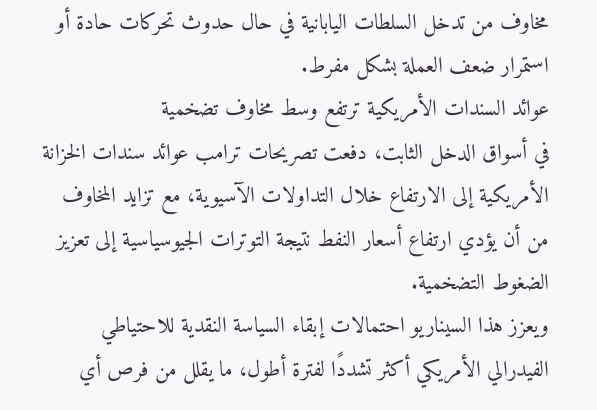مخاوف من تدخل السلطات اليابانية في حال حدوث تحركات حادة أو استمرار ضعف العملة بشكل مفرط.
عوائد السندات الأمريكية ترتفع وسط مخاوف تضخمية
في أسواق الدخل الثابت، دفعت تصريحات ترامب عوائد سندات الخزانة الأمريكية إلى الارتفاع خلال التداولات الآسيوية، مع تزايد المخاوف من أن يؤدي ارتفاع أسعار النفط نتيجة التوترات الجيوسياسية إلى تعزيز الضغوط التضخمية.
ويعزز هذا السيناريو احتمالات إبقاء السياسة النقدية للاحتياطي الفيدرالي الأمريكي أكثر تشددًا لفترة أطول، ما يقلل من فرص أي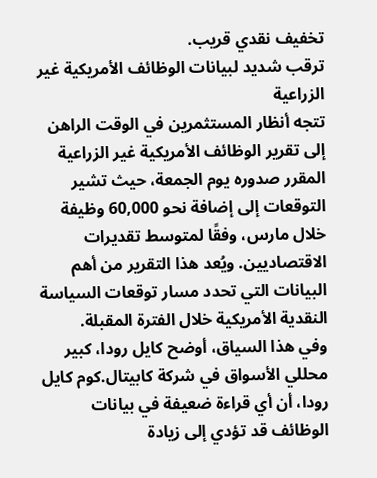تخفيف نقدي قريب.
ترقب شديد لبيانات الوظائف الأمريكية غير الزراعية
تتجه أنظار المستثمرين في الوقت الراهن إلى تقرير الوظائف الأمريكية غير الزراعية المقرر صدوره يوم الجمعة، حيث تشير التوقعات إلى إضافة نحو 60,000 وظيفة خلال مارس، وفقًا لمتوسط تقديرات الاقتصاديين. ويُعد هذا التقرير من أهم البيانات التي تحدد مسار توقعات السياسة النقدية الأمريكية خلال الفترة المقبلة.
وفي هذا السياق، أوضح كايل رودا، كبير محللي الأسواق في شركة كابيتال.كوم كايل رودا، أن أي قراءة ضعيفة في بيانات الوظائف قد تؤدي إلى زيادة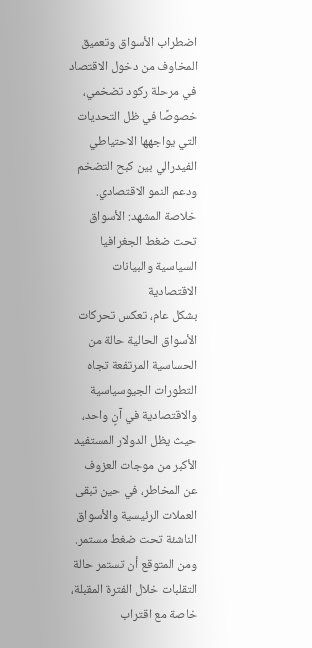اضطراب الأسواق وتعميق المخاوف من دخول الاقتصاد في مرحلة ركود تضخمي، خصوصًا في ظل التحديات التي يواجهها الاحتياطي الفيدرالي بين كبح التضخم ودعم النمو الاقتصادي.
خلاصة المشهد: الأسواق تحت ضغط الجغرافيا السياسية والبيانات الاقتصادية
بشكل عام، تعكس تحركات الأسواق الحالية حالة من الحساسية المرتفعة تجاه التطورات الجيوسياسية والاقتصادية في آنٍ واحد، حيث يظل الدولار المستفيد الأكبر من موجات العزوف عن المخاطر، في حين تبقى العملات الرئيسية والأسواق الناشئة تحت ضغط مستمر.
ومن المتوقع أن تستمر حالة التقلبات خلال الفترة المقبلة، خاصة مع اقتراب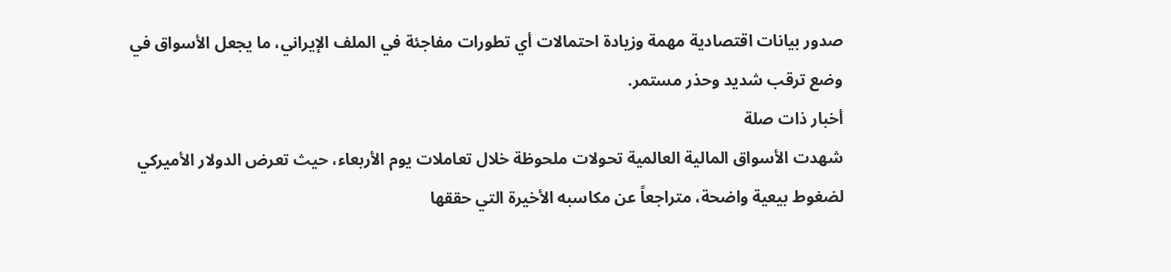صدور بيانات اقتصادية مهمة وزيادة احتمالات أي تطورات مفاجئة في الملف الإيراني، ما يجعل الأسواق في وضع ترقب شديد وحذر مستمر.
أخبار ذات صلة
شهدت الأسواق المالية العالمية تحولات ملحوظة خلال تعاملات يوم الأربعاء، حيث تعرض الدولار الأميركي لضغوط بيعية واضحة، متراجعاً عن مكاسبه الأخيرة التي حققها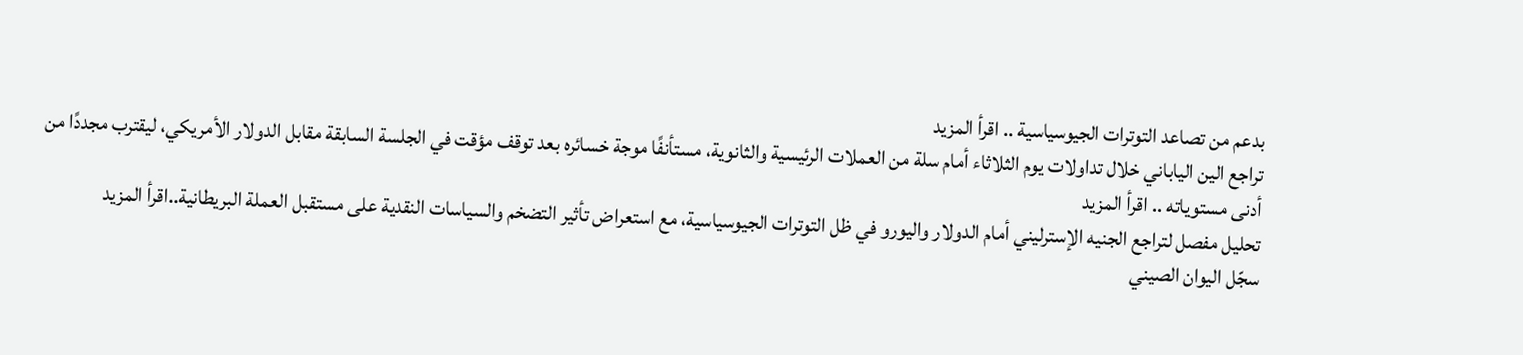بدعم من تصاعد التوترات الجيوسياسية .. اقرأ المزيد
تراجع الين الياباني خلال تداولات يوم الثلاثاء أمام سلة من العملات الرئيسية والثانوية، مستأنفًا موجة خسائره بعد توقف مؤقت في الجلسة السابقة مقابل الدولار الأمريكي، ليقترب مجددًا من أدنى مستوياته .. اقرأ المزيد
تحليل مفصل لتراجع الجنيه الإسترليني أمام الدولار واليورو في ظل التوترات الجيوسياسية، مع استعراض تأثير التضخم والسياسات النقدية على مستقبل العملة البريطانية..اقرأ المزيد
سجّل اليوان الصيني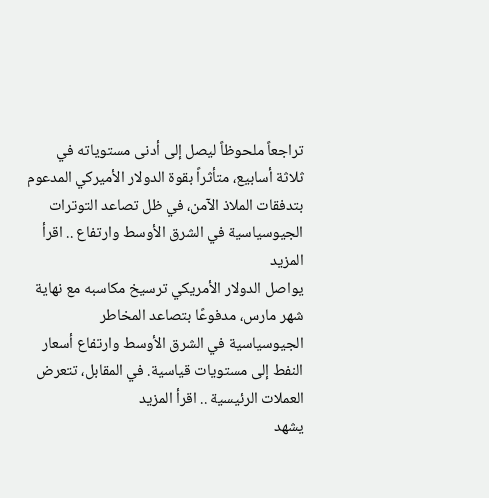تراجعاً ملحوظاً ليصل إلى أدنى مستوياته في ثلاثة أسابيع، متأثراً بقوة الدولار الأميركي المدعوم بتدفقات الملاذ الآمن، في ظل تصاعد التوترات الجيوسياسية في الشرق الأوسط وارتفاع .. اقرأ المزيد
يواصل الدولار الأمريكي ترسيخ مكاسبه مع نهاية شهر مارس، مدفوعًا بتصاعد المخاطر الجيوسياسية في الشرق الأوسط وارتفاع أسعار النفط إلى مستويات قياسية. في المقابل، تتعرض العملات الرئيسية .. اقرأ المزيد
يشهد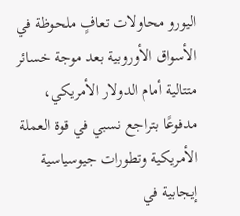اليورو محاولات تعافٍ ملحوظة في الأسواق الأوروبية بعد موجة خسائر متتالية أمام الدولار الأمريكي، مدفوعًا بتراجع نسبي في قوة العملة الأمريكية وتطورات جيوسياسية إيجابية في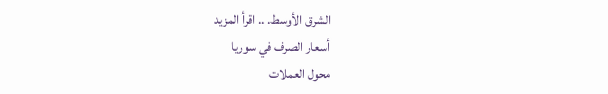الشرق الأوسط. .. اقرأ المزيد
أسعار الصرف في سوريا
محول العملات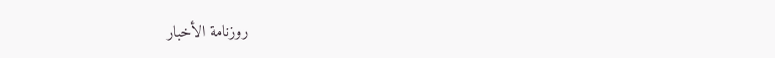روزنامة الأخبار